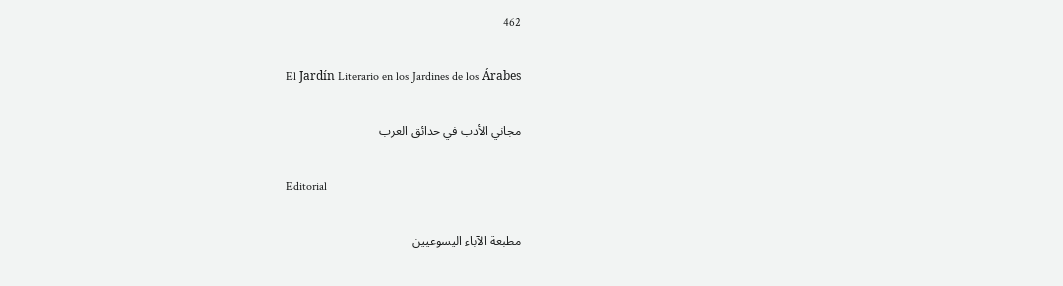462

El Jardín Literario en los Jardines de los Árabes

مجاني الأدب في حدائق العرب

Editorial

مطبعة الآباء اليسوعيين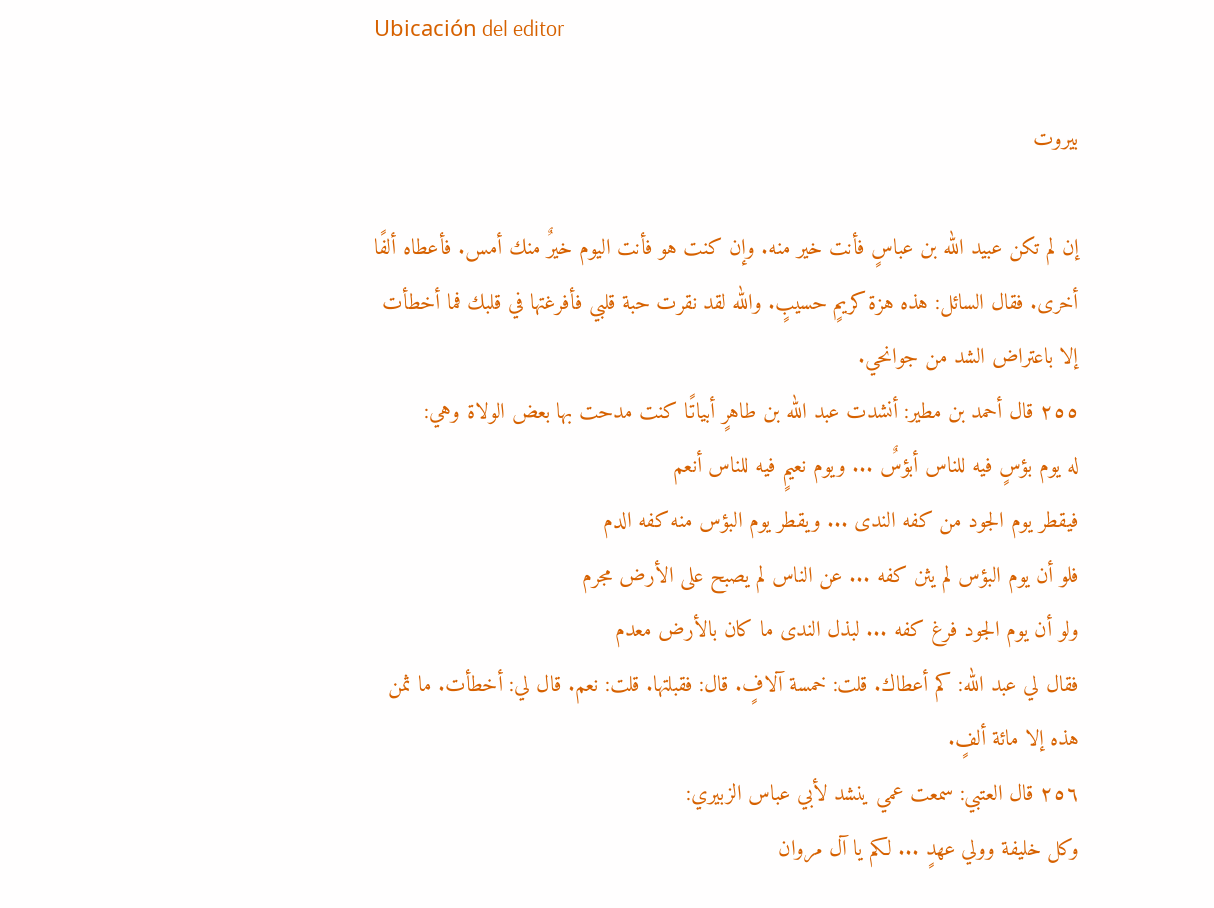Ubicación del editor

بيروت

إن لم تكن عبيد الله بن عباسٍ فأنت خير منه. وإن كنت هو فأنت اليوم خيرٌ منك أمس. فأعطاه ألفًا أخرى. فقال السائل: هذه هزة كريمٍ حسيبٍ. والله لقد نقرت حبة قلبي فأفرغتها في قلبك فما أخطأت إلا باعتراض الشد من جوانحي.
٢٥٥ قال أحمد بن مطير: أنشدت عبد الله بن طاهرٍ أبياتًا كنت مدحت بها بعض الولاة وهي:
له يوم بؤسٍ فيه للناس أبؤسٌ ... ويوم نعيمٍ فيه للناس أنعم
فيقطر يوم الجود من كفه الندى ... ويقطر يوم البؤس منه كفه الدم
فلو أن يوم البؤس لم يثن كفه ... عن الناس لم يصبح على الأرض مجرم
ولو أن يوم الجود فرغ كفه ... لبذل الندى ما كان بالأرض معدم
فقال لي عبد الله: كم أعطاك. قلت: خمسة آلافٍ. قال: فقبلتها. قلت: نعم. قال لي: أخطأت. ما ثمن هذه إلا مائة ألفٍ.
٢٥٦ قال العتبي: سمعت عمي ينشد لأبي عباس الزبيري:
وكل خليفة وولي عهدٍ ... لكم يا آل مروان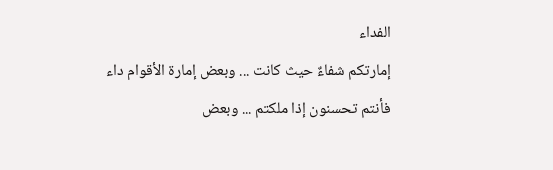الفداء
إمارتكم شفاءٌ حيث كانت ... وبعض إمارة الأقوام داء
فأنتم تحسنون إذا ملكتم ... وبعض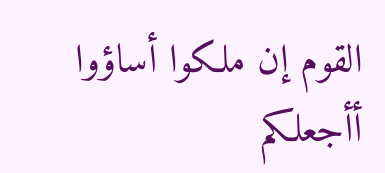القوم إن ملكوا أساؤوا
أأجعلكم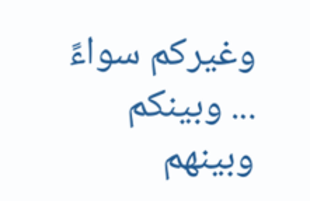وغيركم سواءً ... وبينكم وبينهم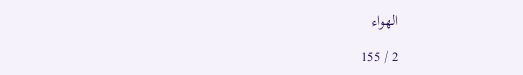الهواء

2 / 155